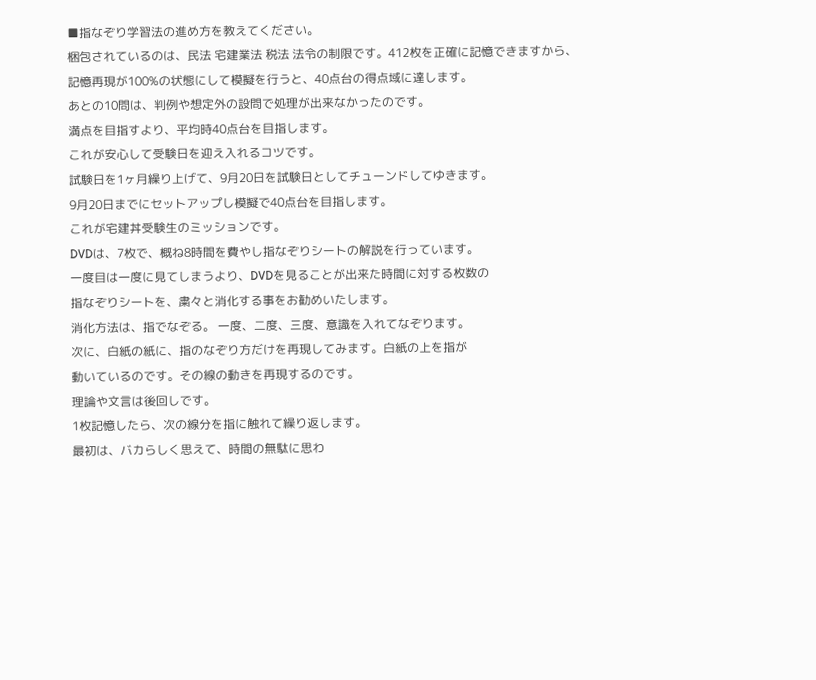■指なぞり学習法の進め方を教えてください。
梱包されているのは、民法 宅建業法 税法 法令の制限です。412枚を正確に記憶できますから、
記憶再現が100%の状態にして模擬を行うと、40点台の得点域に達します。
あとの10問は、判例や想定外の設問で処理が出来なかったのです。
満点を目指すより、平均時40点台を目指します。
これが安心して受験日を迎え入れるコツです。
試験日を1ヶ月繰り上げて、9月20日を試験日としてチューンドしてゆきます。
9月20日までにセットアップし模擬で40点台を目指します。
これが宅建丼受験生のミッションです。
DVDは、7枚で、概ね8時間を費やし指なぞりシートの解説を行っています。
一度目は一度に見てしまうより、DVDを見ることが出来た時間に対する枚数の
指なぞりシートを、粛々と消化する事をお勧めいたします。
消化方法は、指でなぞる。 一度、二度、三度、意識を入れてなぞります。
次に、白紙の紙に、指のなぞり方だけを再現してみます。白紙の上を指が
動いているのです。その線の動きを再現するのです。
理論や文言は後回しです。
1枚記憶したら、次の線分を指に触れて繰り返します。
最初は、バカらしく思えて、時間の無駄に思わ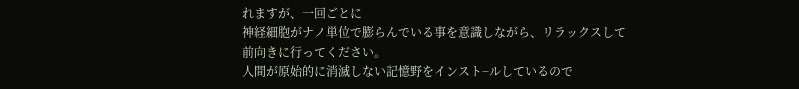れますが、一回ごとに
神経細胞がナノ単位で膨らんでいる事を意識しながら、リラックスして
前向きに行ってください。
人間が原始的に消滅しない記憶野をインスト−ルしているので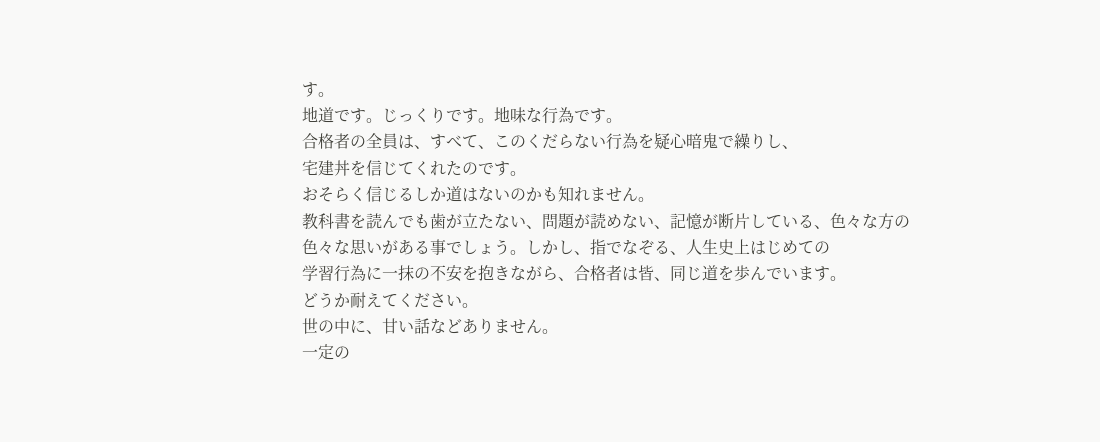す。
地道です。じっくりです。地味な行為です。
合格者の全員は、すべて、このくだらない行為を疑心暗鬼で繰りし、
宅建丼を信じてくれたのです。
おそらく信じるしか道はないのかも知れません。
教科書を読んでも歯が立たない、問題が読めない、記憶が断片している、色々な方の
色々な思いがある事でしょう。しかし、指でなぞる、人生史上はじめての
学習行為に一抹の不安を抱きながら、合格者は皆、同じ道を歩んでいます。
どうか耐えてください。
世の中に、甘い話などありません。
一定の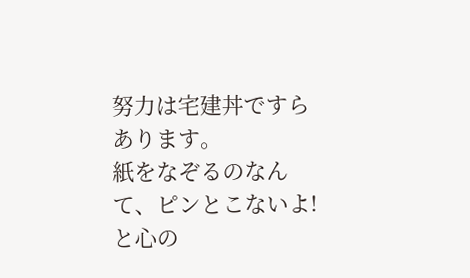努力は宅建丼ですらあります。
紙をなぞるのなんて、ピンとこないよ!と心の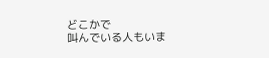どこかで
叫んでいる人もいま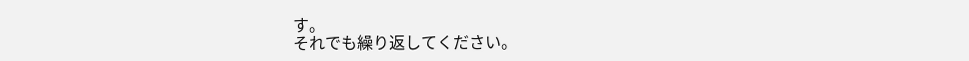す。
それでも繰り返してください。